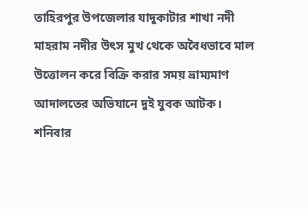তাহিরপুর উপজেলার যাদুকাটার শাখা নদী মাহরাম নদীর উৎস মুখ থেকে অবৈধভাবে মাল উত্তোলন করে বিক্রি করার সময় ভ্রাম্যমাণ আদালতের অভিযানে দুই যুবক আটক।
শনিবার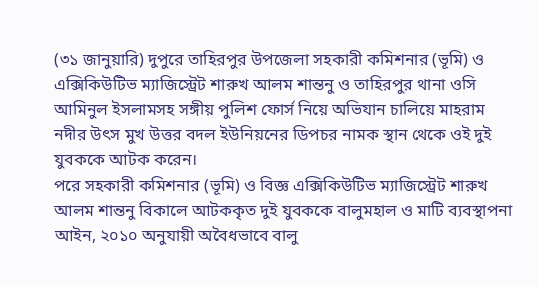(৩১ জানুয়ারি) দুপুরে তাহিরপুর উপজেলা সহকারী কমিশনার (ভূমি) ও এক্সিকিউটিভ ম্যাজিস্ট্রেট শারুখ আলম শান্তনু ও তাহিরপুর থানা ওসি আমিনুল ইসলামসহ সঙ্গীয় পুলিশ ফোর্স নিয়ে অভিযান চালিয়ে মাহরাম নদীর উৎস মুখ উত্তর বদল ইউনিয়নের ডিপচর নামক স্থান থেকে ওই দুই যুবককে আটক করেন।
পরে সহকারী কমিশনার (ভূমি) ও বিজ্ঞ এক্সিকিউটিভ ম্যাজিস্ট্রেট শারুখ আলম শান্তনু বিকালে আটককৃত দুই যুবককে বালুমহাল ও মাটি ব্যবস্থাপনা আইন, ২০১০ অনুযায়ী অবৈধভাবে বালু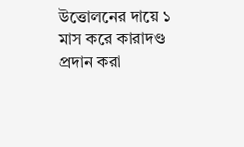উত্তোলনের দায়ে ১ মাস করে কারাদণ্ড প্রদান করা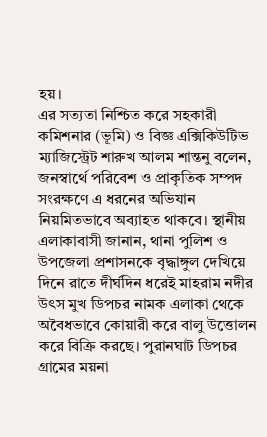হয়।
এর সত্যতা নিশ্চিত করে সহকারী কমিশনার (ভূমি) ও বিজ্ঞ এক্সিকিউটিভ ম্যাজিস্ট্রেট শারুখ আলম শান্তনু বলেন, জনস্বার্থে পরিবেশ ও প্রাকৃতিক সম্পদ সংরক্ষণে এ ধরনের অভিযান নিয়মিতভাবে অব্যাহত থাকবে। স্থানীয় এলাকাবাসী জানান, থানা পুলিশ ও উপজেলা প্রশাসনকে বৃদ্ধাঙ্গুল দেখিয়ে দিনে রাতে দীর্ঘদিন ধরেই মাহরাম নদীর উৎস মুখ ডিপচর নামক এলাকা থেকে অবৈধভাবে কোয়ারী করে বালু উত্তোলন করে বিক্রি করছে। পুরানঘাট ডিপচর গ্রামের ময়না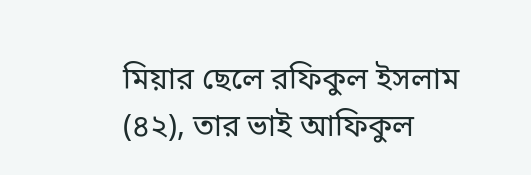মিয়ার ছেলে রফিকুল ইসলাম (৪২), তার ভাই আফিকুল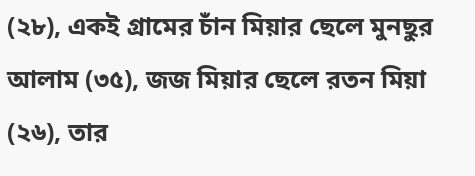(২৮), একই গ্রামের চাঁন মিয়ার ছেলে মুনছুর আলাম (৩৫), জজ মিয়ার ছেলে রতন মিয়া (২৬), তার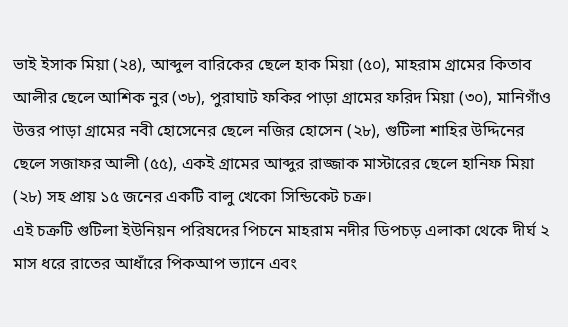ভাই ইসাক মিয়া (২৪), আব্দুল বারিকের ছেলে হাক মিয়া (৫০), মাহরাম গ্রামের কিতাব আলীর ছেলে আশিক নুর (৩৮), পুরাঘাট ফকির পাড়া গ্রামের ফরিদ মিয়া (৩০), মানিগাঁও উত্তর পাড়া গ্রামের নবী হোসেনের ছেলে নজির হোসেন (২৮), গুটিলা শাহির উদ্দিনের ছেলে সজাফর আলী (৫৫), একই গ্রামের আব্দুর রাজ্জাক মাস্টারের ছেলে হানিফ মিয়া (২৮) সহ প্রায় ১৫ জনের একটি বালু খেকো সিন্ডিকেট চক্র।
এই চক্রটি গুটিলা ইউনিয়ন পরিষদের পিচনে মাহরাম নদীর ডিপচড় এলাকা থেকে দীর্ঘ ২ মাস ধরে রাতের আধাঁরে পিকআপ ভ্যানে এবং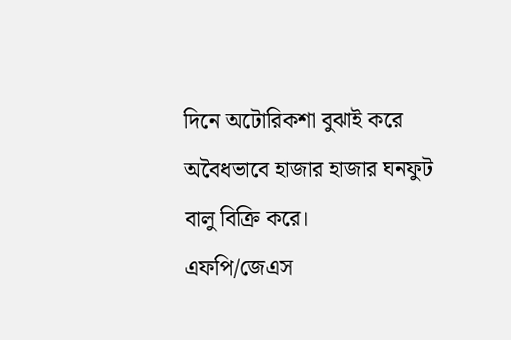দিনে অটোরিকশা বুঝাই করে অবৈধভাবে হাজার হাজার ঘনফুট বালু বিক্রি করে।
এফপি/জেএস